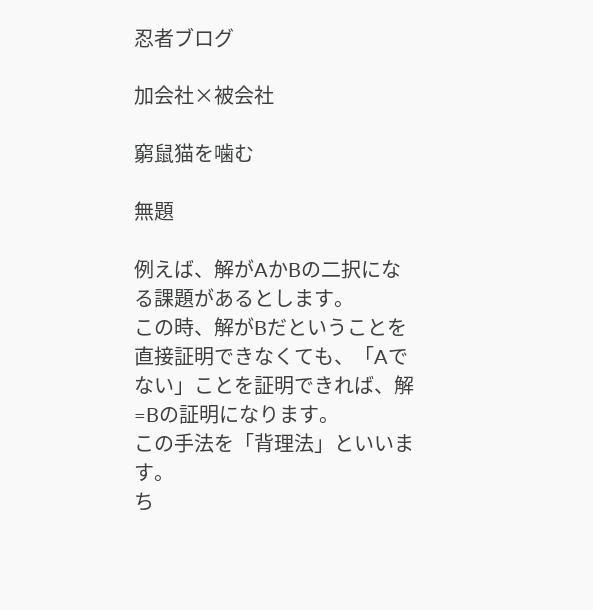忍者ブログ

加会社×被会社

窮鼠猫を噛む

無題

例えば、解がAかBの二択になる課題があるとします。
この時、解がBだということを直接証明できなくても、「Aでない」ことを証明できれば、解=Bの証明になります。
この手法を「背理法」といいます。
ち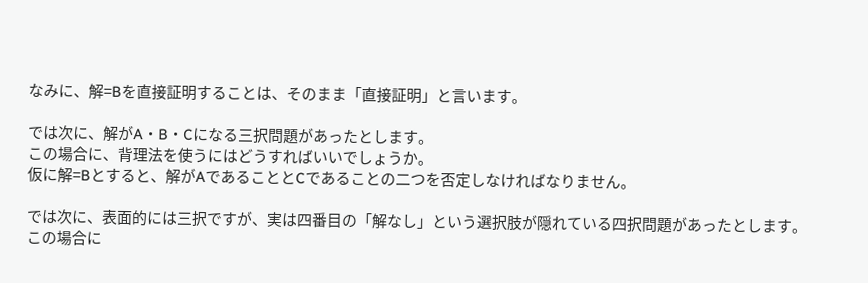なみに、解=Bを直接証明することは、そのまま「直接証明」と言います。

では次に、解がA・B・Cになる三択問題があったとします。
この場合に、背理法を使うにはどうすればいいでしょうか。
仮に解=Bとすると、解がAであることとCであることの二つを否定しなければなりません。

では次に、表面的には三択ですが、実は四番目の「解なし」という選択肢が隠れている四択問題があったとします。
この場合に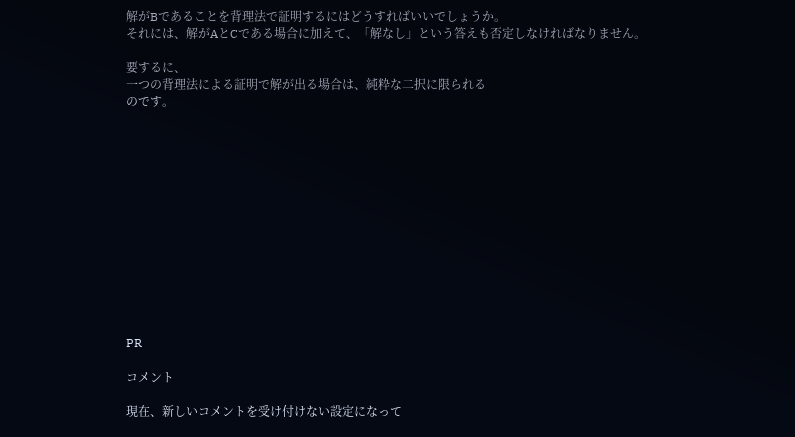解がBであることを背理法で証明するにはどうすればいいでしょうか。
それには、解がAとCである場合に加えて、「解なし」という答えも否定しなければなりません。

要するに、
一つの背理法による証明で解が出る場合は、純粋な二択に限られる
のです。













PR

コメント

現在、新しいコメントを受け付けない設定になって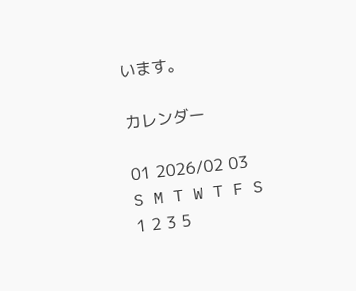います。

カレンダー

01 2026/02 03
S M T W T F S
1 2 3 5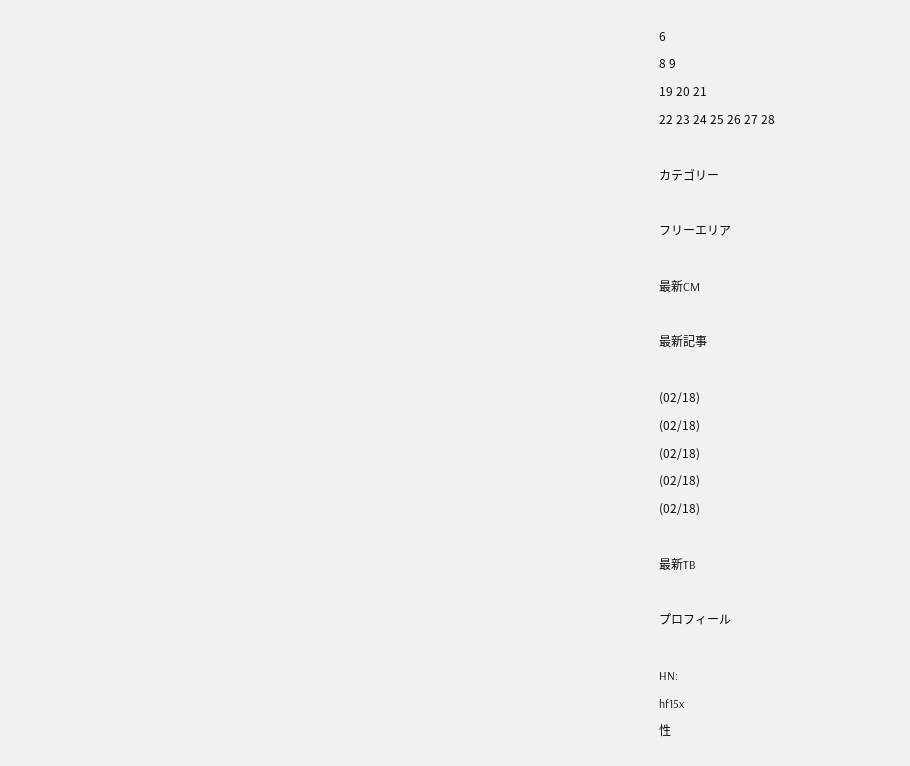6
8 9
19 20 21
22 23 24 25 26 27 28

カテゴリー

フリーエリア

最新CM

最新記事

(02/18)
(02/18)
(02/18)
(02/18)
(02/18)

最新TB

プロフィール

HN:
hf15x
性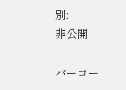別:
非公開

バーコー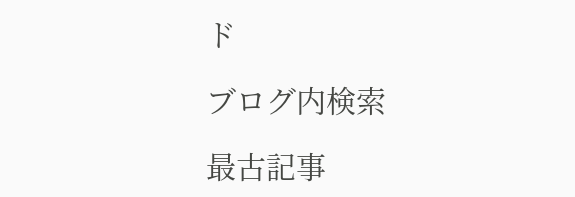ド

ブログ内検索

最古記事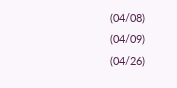(04/08)
(04/09)
(04/26)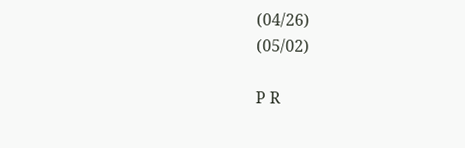(04/26)
(05/02)

P R